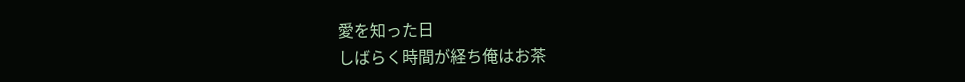愛を知った日
しばらく時間が経ち俺はお茶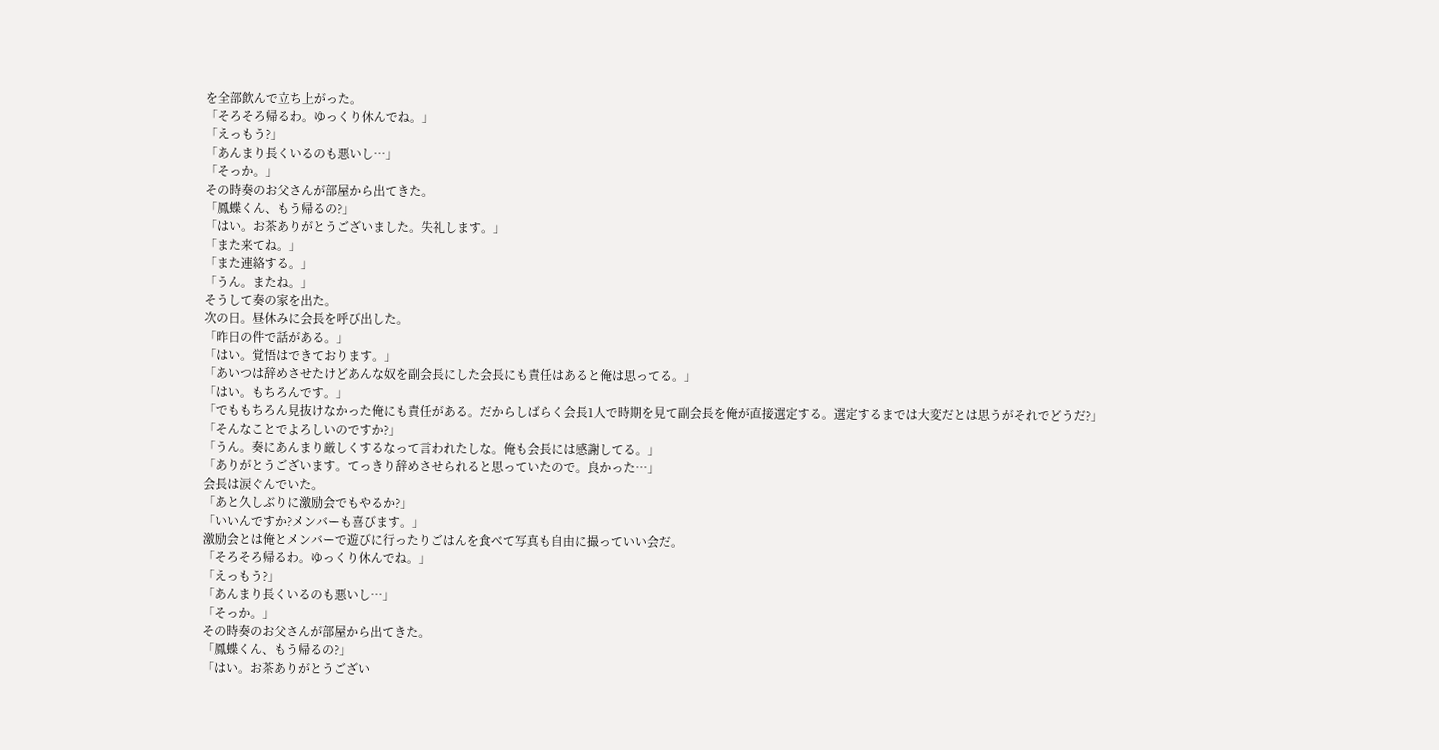を全部飲んで立ち上がった。
「そろそろ帰るわ。ゆっくり休んでね。」
「えっもう?」
「あんまり長くいるのも悪いし…」
「そっか。」
その時奏のお父さんが部屋から出てきた。
「鳳蝶くん、もう帰るの?」
「はい。お茶ありがとうございました。失礼します。」
「また来てね。」
「また連絡する。」
「うん。またね。」
そうして奏の家を出た。
次の日。昼休みに会長を呼び出した。
「昨日の件で話がある。」
「はい。覚悟はできております。」
「あいつは辞めさせたけどあんな奴を副会長にした会長にも責任はあると俺は思ってる。」
「はい。もちろんです。」
「でももちろん見抜けなかった俺にも責任がある。だからしばらく会長1人で時期を見て副会長を俺が直接選定する。選定するまでは大変だとは思うがそれでどうだ?」
「そんなことでよろしいのですか?」
「うん。奏にあんまり厳しくするなって言われたしな。俺も会長には感謝してる。」
「ありがとうございます。てっきり辞めさせられると思っていたので。良かった…」
会長は涙ぐんでいた。
「あと久しぶりに激励会でもやるか?」
「いいんですか?メンバーも喜びます。」
激励会とは俺とメンバーで遊びに行ったりごはんを食べて写真も自由に撮っていい会だ。
「そろそろ帰るわ。ゆっくり休んでね。」
「えっもう?」
「あんまり長くいるのも悪いし…」
「そっか。」
その時奏のお父さんが部屋から出てきた。
「鳳蝶くん、もう帰るの?」
「はい。お茶ありがとうござい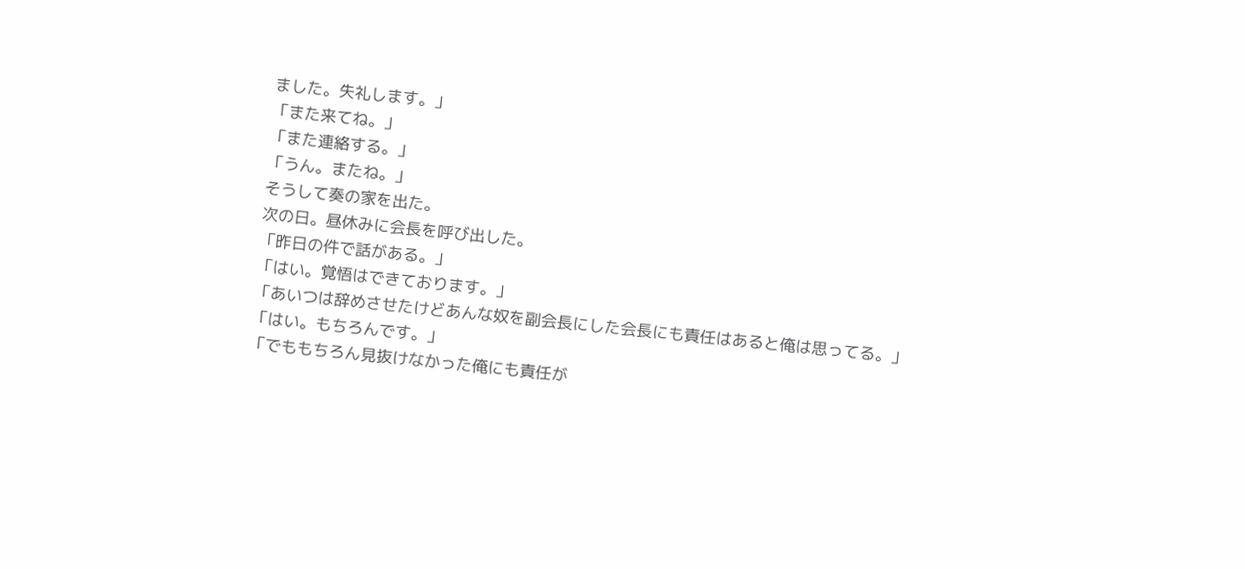ました。失礼します。」
「また来てね。」
「また連絡する。」
「うん。またね。」
そうして奏の家を出た。
次の日。昼休みに会長を呼び出した。
「昨日の件で話がある。」
「はい。覚悟はできております。」
「あいつは辞めさせたけどあんな奴を副会長にした会長にも責任はあると俺は思ってる。」
「はい。もちろんです。」
「でももちろん見抜けなかった俺にも責任が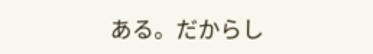ある。だからし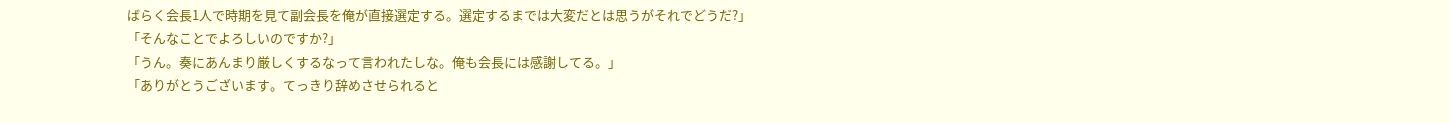ばらく会長1人で時期を見て副会長を俺が直接選定する。選定するまでは大変だとは思うがそれでどうだ?」
「そんなことでよろしいのですか?」
「うん。奏にあんまり厳しくするなって言われたしな。俺も会長には感謝してる。」
「ありがとうございます。てっきり辞めさせられると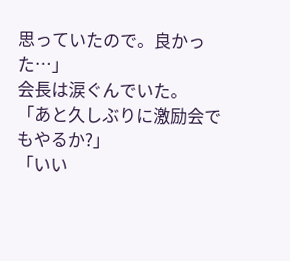思っていたので。良かった…」
会長は涙ぐんでいた。
「あと久しぶりに激励会でもやるか?」
「いい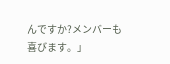んですか?メンバーも喜びます。」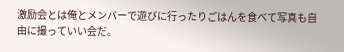激励会とは俺とメンバーで遊びに行ったりごはんを食べて写真も自由に撮っていい会だ。